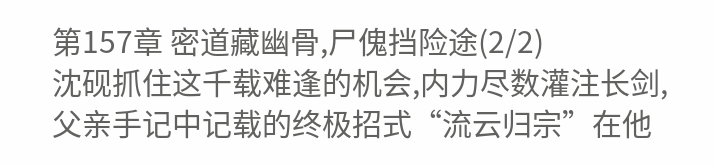第157章 密道藏幽骨,尸傀挡险途(2/2)
沈砚抓住这千载难逢的机会,内力尽数灌注长剑,父亲手记中记载的终极招式“流云归宗”在他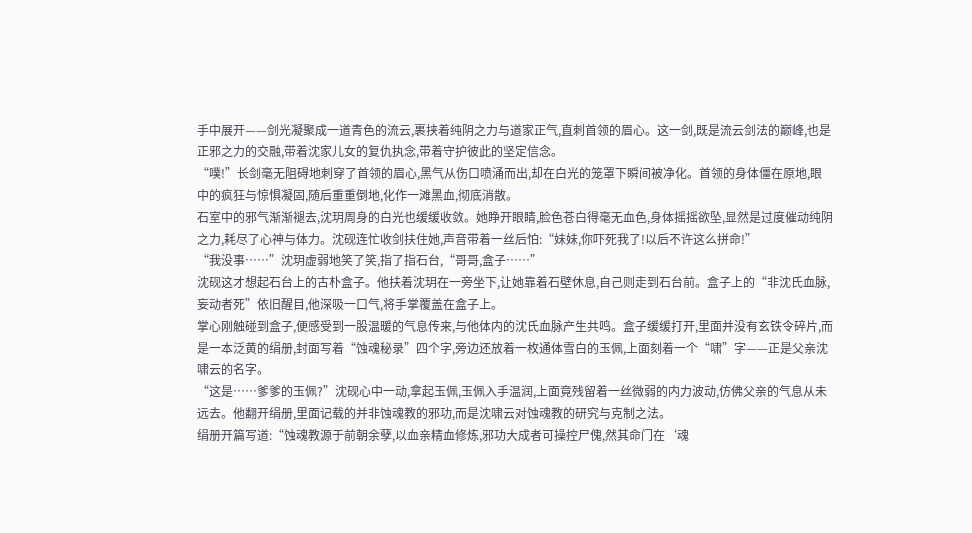手中展开——剑光凝聚成一道青色的流云,裹挟着纯阴之力与道家正气,直刺首领的眉心。这一剑,既是流云剑法的巅峰,也是正邪之力的交融,带着沈家儿女的复仇执念,带着守护彼此的坚定信念。
“噗!”长剑毫无阻碍地刺穿了首领的眉心,黑气从伤口喷涌而出,却在白光的笼罩下瞬间被净化。首领的身体僵在原地,眼中的疯狂与惊惧凝固,随后重重倒地,化作一滩黑血,彻底消散。
石室中的邪气渐渐褪去,沈玥周身的白光也缓缓收敛。她睁开眼睛,脸色苍白得毫无血色,身体摇摇欲坠,显然是过度催动纯阴之力,耗尽了心神与体力。沈砚连忙收剑扶住她,声音带着一丝后怕:“妹妹,你吓死我了!以后不许这么拼命!”
“我没事……”沈玥虚弱地笑了笑,指了指石台,“哥哥,盒子……”
沈砚这才想起石台上的古朴盒子。他扶着沈玥在一旁坐下,让她靠着石壁休息,自己则走到石台前。盒子上的“非沈氏血脉,妄动者死”依旧醒目,他深吸一口气,将手掌覆盖在盒子上。
掌心刚触碰到盒子,便感受到一股温暖的气息传来,与他体内的沈氏血脉产生共鸣。盒子缓缓打开,里面并没有玄铁令碎片,而是一本泛黄的绢册,封面写着“蚀魂秘录”四个字,旁边还放着一枚通体雪白的玉佩,上面刻着一个“啸”字——正是父亲沈啸云的名字。
“这是……爹爹的玉佩?”沈砚心中一动,拿起玉佩,玉佩入手温润,上面竟残留着一丝微弱的内力波动,仿佛父亲的气息从未远去。他翻开绢册,里面记载的并非蚀魂教的邪功,而是沈啸云对蚀魂教的研究与克制之法。
绢册开篇写道:“蚀魂教源于前朝余孽,以血亲精血修炼,邪功大成者可操控尸傀,然其命门在‘魂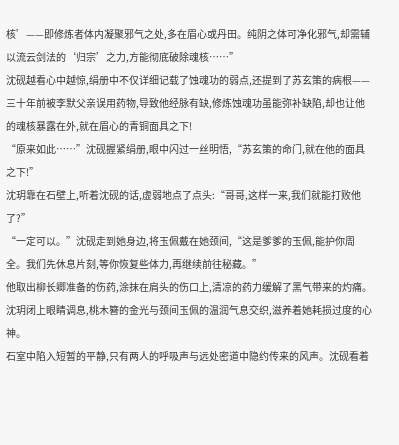核’——即修炼者体内凝聚邪气之处,多在眉心或丹田。纯阴之体可净化邪气,却需辅以流云剑法的‘归宗’之力,方能彻底破除魂核……”
沈砚越看心中越惊,绢册中不仅详细记载了蚀魂功的弱点,还提到了苏玄策的病根——三十年前被李默父亲误用药物,导致他经脉有缺,修炼蚀魂功虽能弥补缺陷,却也让他的魂核暴露在外,就在眉心的青铜面具之下!
“原来如此……”沈砚握紧绢册,眼中闪过一丝明悟,“苏玄策的命门,就在他的面具之下!”
沈玥靠在石壁上,听着沈砚的话,虚弱地点了点头:“哥哥,这样一来,我们就能打败他了?”
“一定可以。”沈砚走到她身边,将玉佩戴在她颈间,“这是爹爹的玉佩,能护你周全。我们先休息片刻,等你恢复些体力,再继续前往秘藏。”
他取出柳长卿准备的伤药,涂抹在肩头的伤口上,清凉的药力缓解了黑气带来的灼痛。沈玥闭上眼睛调息,桃木簪的金光与颈间玉佩的温润气息交织,滋养着她耗损过度的心神。
石室中陷入短暂的平静,只有两人的呼吸声与远处密道中隐约传来的风声。沈砚看着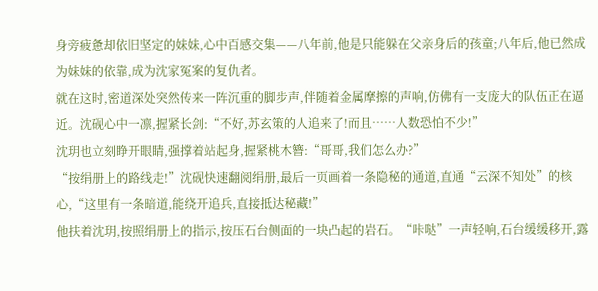身旁疲惫却依旧坚定的妹妹,心中百感交集——八年前,他是只能躲在父亲身后的孩童;八年后,他已然成为妹妹的依靠,成为沈家冤案的复仇者。
就在这时,密道深处突然传来一阵沉重的脚步声,伴随着金属摩擦的声响,仿佛有一支庞大的队伍正在逼近。沈砚心中一凛,握紧长剑:“不好,苏玄策的人追来了!而且……人数恐怕不少!”
沈玥也立刻睁开眼睛,强撑着站起身,握紧桃木簪:“哥哥,我们怎么办?”
“按绢册上的路线走!”沈砚快速翻阅绢册,最后一页画着一条隐秘的通道,直通“云深不知处”的核心,“这里有一条暗道,能绕开追兵,直接抵达秘藏!”
他扶着沈玥,按照绢册上的指示,按压石台侧面的一块凸起的岩石。“咔哒”一声轻响,石台缓缓移开,露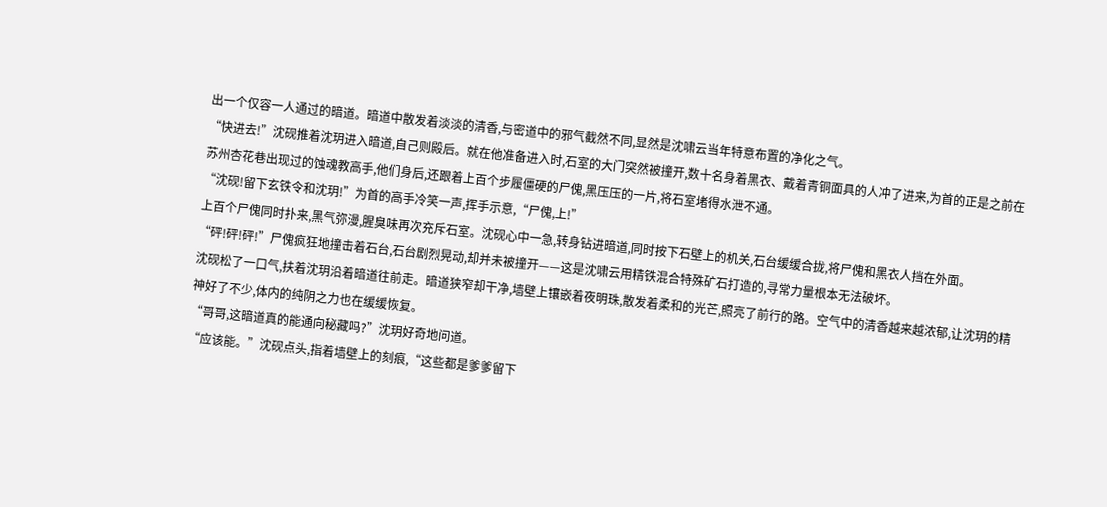出一个仅容一人通过的暗道。暗道中散发着淡淡的清香,与密道中的邪气截然不同,显然是沈啸云当年特意布置的净化之气。
“快进去!”沈砚推着沈玥进入暗道,自己则殿后。就在他准备进入时,石室的大门突然被撞开,数十名身着黑衣、戴着青铜面具的人冲了进来,为首的正是之前在苏州杏花巷出现过的蚀魂教高手,他们身后,还跟着上百个步履僵硬的尸傀,黑压压的一片,将石室堵得水泄不通。
“沈砚!留下玄铁令和沈玥!”为首的高手冷笑一声,挥手示意,“尸傀,上!”
上百个尸傀同时扑来,黑气弥漫,腥臭味再次充斥石室。沈砚心中一急,转身钻进暗道,同时按下石壁上的机关,石台缓缓合拢,将尸傀和黑衣人挡在外面。
“砰!砰!砰!”尸傀疯狂地撞击着石台,石台剧烈晃动,却并未被撞开——这是沈啸云用精铁混合特殊矿石打造的,寻常力量根本无法破坏。
沈砚松了一口气,扶着沈玥沿着暗道往前走。暗道狭窄却干净,墙壁上镶嵌着夜明珠,散发着柔和的光芒,照亮了前行的路。空气中的清香越来越浓郁,让沈玥的精神好了不少,体内的纯阴之力也在缓缓恢复。
“哥哥,这暗道真的能通向秘藏吗?”沈玥好奇地问道。
“应该能。”沈砚点头,指着墙壁上的刻痕,“这些都是爹爹留下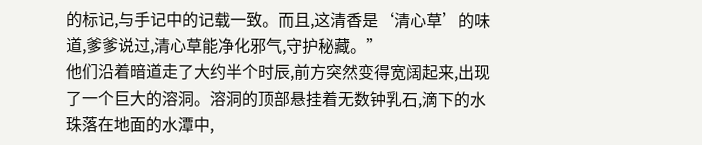的标记,与手记中的记载一致。而且,这清香是‘清心草’的味道,爹爹说过,清心草能净化邪气,守护秘藏。”
他们沿着暗道走了大约半个时辰,前方突然变得宽阔起来,出现了一个巨大的溶洞。溶洞的顶部悬挂着无数钟乳石,滴下的水珠落在地面的水潭中,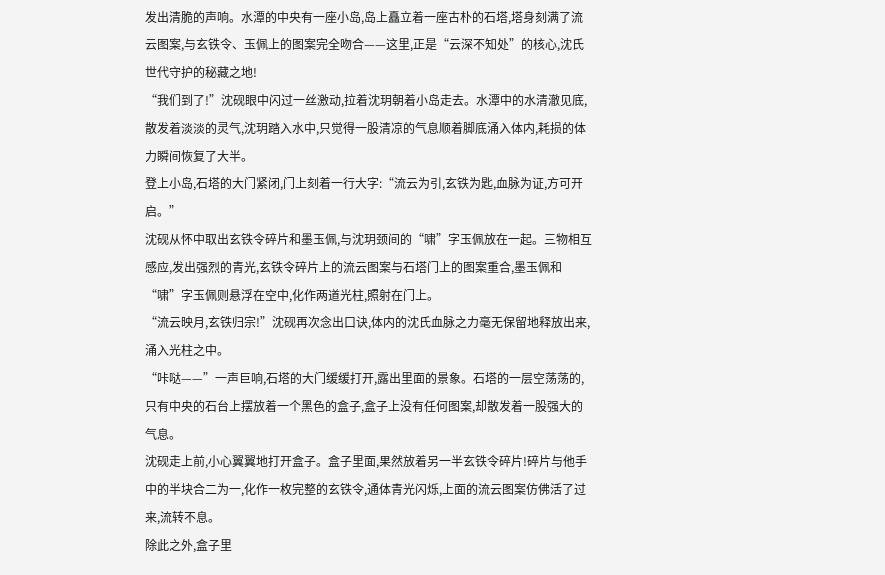发出清脆的声响。水潭的中央有一座小岛,岛上矗立着一座古朴的石塔,塔身刻满了流云图案,与玄铁令、玉佩上的图案完全吻合——这里,正是“云深不知处”的核心,沈氏世代守护的秘藏之地!
“我们到了!”沈砚眼中闪过一丝激动,拉着沈玥朝着小岛走去。水潭中的水清澈见底,散发着淡淡的灵气,沈玥踏入水中,只觉得一股清凉的气息顺着脚底涌入体内,耗损的体力瞬间恢复了大半。
登上小岛,石塔的大门紧闭,门上刻着一行大字:“流云为引,玄铁为匙,血脉为证,方可开启。”
沈砚从怀中取出玄铁令碎片和墨玉佩,与沈玥颈间的“啸”字玉佩放在一起。三物相互感应,发出强烈的青光,玄铁令碎片上的流云图案与石塔门上的图案重合,墨玉佩和“啸”字玉佩则悬浮在空中,化作两道光柱,照射在门上。
“流云映月,玄铁归宗!”沈砚再次念出口诀,体内的沈氏血脉之力毫无保留地释放出来,涌入光柱之中。
“咔哒——”一声巨响,石塔的大门缓缓打开,露出里面的景象。石塔的一层空荡荡的,只有中央的石台上摆放着一个黑色的盒子,盒子上没有任何图案,却散发着一股强大的气息。
沈砚走上前,小心翼翼地打开盒子。盒子里面,果然放着另一半玄铁令碎片!碎片与他手中的半块合二为一,化作一枚完整的玄铁令,通体青光闪烁,上面的流云图案仿佛活了过来,流转不息。
除此之外,盒子里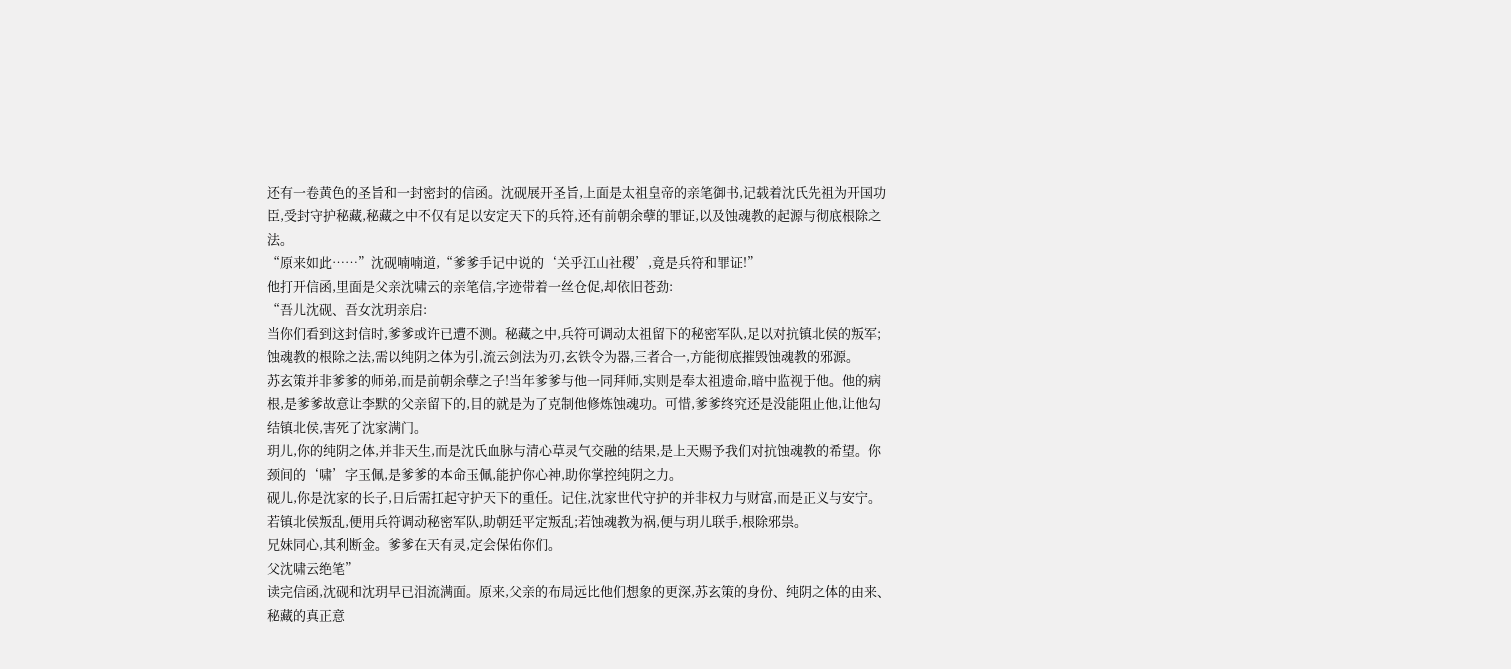还有一卷黄色的圣旨和一封密封的信函。沈砚展开圣旨,上面是太祖皇帝的亲笔御书,记载着沈氏先祖为开国功臣,受封守护秘藏,秘藏之中不仅有足以安定天下的兵符,还有前朝余孽的罪证,以及蚀魂教的起源与彻底根除之法。
“原来如此……”沈砚喃喃道,“爹爹手记中说的‘关乎江山社稷’,竟是兵符和罪证!”
他打开信函,里面是父亲沈啸云的亲笔信,字迹带着一丝仓促,却依旧苍劲:
“吾儿沈砚、吾女沈玥亲启:
当你们看到这封信时,爹爹或许已遭不测。秘藏之中,兵符可调动太祖留下的秘密军队,足以对抗镇北侯的叛军;蚀魂教的根除之法,需以纯阴之体为引,流云剑法为刃,玄铁令为器,三者合一,方能彻底摧毁蚀魂教的邪源。
苏玄策并非爹爹的师弟,而是前朝余孽之子!当年爹爹与他一同拜师,实则是奉太祖遗命,暗中监视于他。他的病根,是爹爹故意让李默的父亲留下的,目的就是为了克制他修炼蚀魂功。可惜,爹爹终究还是没能阻止他,让他勾结镇北侯,害死了沈家满门。
玥儿,你的纯阴之体,并非天生,而是沈氏血脉与清心草灵气交融的结果,是上天赐予我们对抗蚀魂教的希望。你颈间的‘啸’字玉佩,是爹爹的本命玉佩,能护你心神,助你掌控纯阴之力。
砚儿,你是沈家的长子,日后需扛起守护天下的重任。记住,沈家世代守护的并非权力与财富,而是正义与安宁。若镇北侯叛乱,便用兵符调动秘密军队,助朝廷平定叛乱;若蚀魂教为祸,便与玥儿联手,根除邪祟。
兄妹同心,其利断金。爹爹在天有灵,定会保佑你们。
父沈啸云绝笔”
读完信函,沈砚和沈玥早已泪流满面。原来,父亲的布局远比他们想象的更深,苏玄策的身份、纯阴之体的由来、秘藏的真正意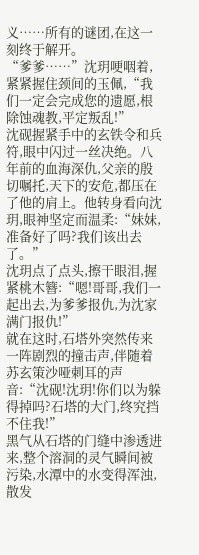义……所有的谜团,在这一刻终于解开。
“爹爹……”沈玥哽咽着,紧紧握住颈间的玉佩,“我们一定会完成您的遗愿,根除蚀魂教,平定叛乱!”
沈砚握紧手中的玄铁令和兵符,眼中闪过一丝决绝。八年前的血海深仇,父亲的殷切嘱托,天下的安危,都压在了他的肩上。他转身看向沈玥,眼神坚定而温柔:“妹妹,准备好了吗?我们该出去了。”
沈玥点了点头,擦干眼泪,握紧桃木簪:“嗯!哥哥,我们一起出去,为爹爹报仇,为沈家满门报仇!”
就在这时,石塔外突然传来一阵剧烈的撞击声,伴随着苏玄策沙哑刺耳的声音:“沈砚!沈玥!你们以为躲得掉吗?石塔的大门,终究挡不住我!”
黑气从石塔的门缝中渗透进来,整个溶洞的灵气瞬间被污染,水潭中的水变得浑浊,散发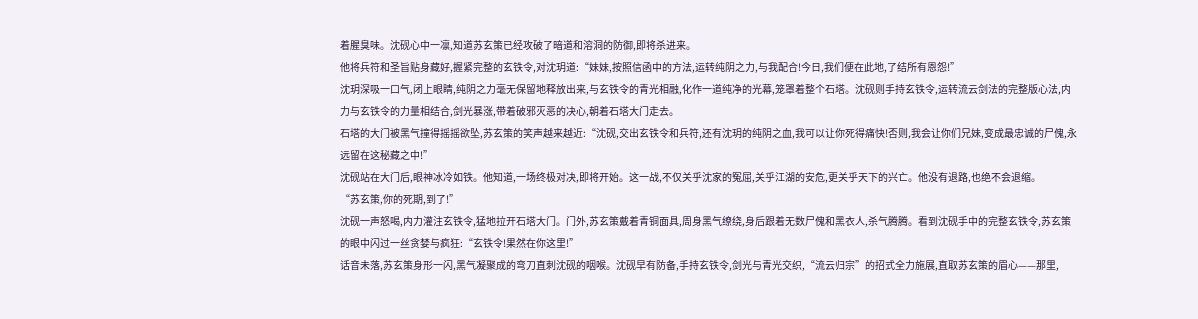着腥臭味。沈砚心中一凛,知道苏玄策已经攻破了暗道和溶洞的防御,即将杀进来。
他将兵符和圣旨贴身藏好,握紧完整的玄铁令,对沈玥道:“妹妹,按照信函中的方法,运转纯阴之力,与我配合!今日,我们便在此地,了结所有恩怨!”
沈玥深吸一口气,闭上眼睛,纯阴之力毫无保留地释放出来,与玄铁令的青光相融,化作一道纯净的光幕,笼罩着整个石塔。沈砚则手持玄铁令,运转流云剑法的完整版心法,内力与玄铁令的力量相结合,剑光暴涨,带着破邪灭恶的决心,朝着石塔大门走去。
石塔的大门被黑气撞得摇摇欲坠,苏玄策的笑声越来越近:“沈砚,交出玄铁令和兵符,还有沈玥的纯阴之血,我可以让你死得痛快!否则,我会让你们兄妹,变成最忠诚的尸傀,永远留在这秘藏之中!”
沈砚站在大门后,眼神冰冷如铁。他知道,一场终极对决,即将开始。这一战,不仅关乎沈家的冤屈,关乎江湖的安危,更关乎天下的兴亡。他没有退路,也绝不会退缩。
“苏玄策,你的死期,到了!”
沈砚一声怒喝,内力灌注玄铁令,猛地拉开石塔大门。门外,苏玄策戴着青铜面具,周身黑气缭绕,身后跟着无数尸傀和黑衣人,杀气腾腾。看到沈砚手中的完整玄铁令,苏玄策的眼中闪过一丝贪婪与疯狂:“玄铁令!果然在你这里!”
话音未落,苏玄策身形一闪,黑气凝聚成的弯刀直刺沈砚的咽喉。沈砚早有防备,手持玄铁令,剑光与青光交织,“流云归宗”的招式全力施展,直取苏玄策的眉心——那里,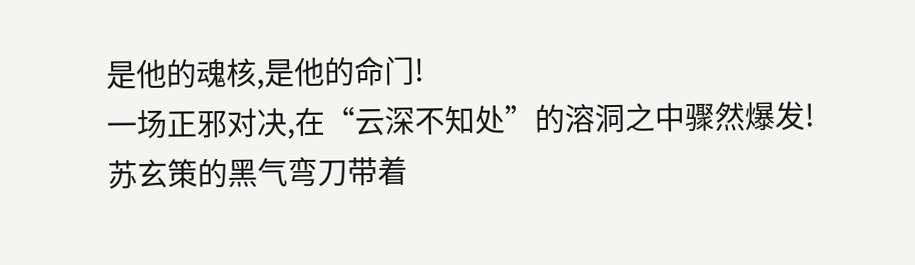是他的魂核,是他的命门!
一场正邪对决,在“云深不知处”的溶洞之中骤然爆发!
苏玄策的黑气弯刀带着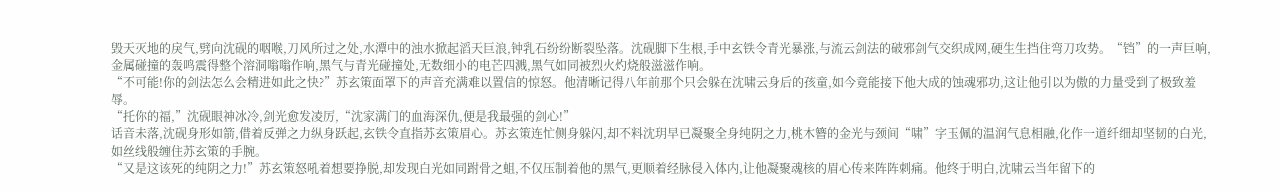毁天灭地的戾气,劈向沈砚的咽喉,刀风所过之处,水潭中的浊水掀起滔天巨浪,钟乳石纷纷断裂坠落。沈砚脚下生根,手中玄铁令青光暴涨,与流云剑法的破邪剑气交织成网,硬生生挡住弯刀攻势。“铛”的一声巨响,金属碰撞的轰鸣震得整个溶洞嗡嗡作响,黑气与青光碰撞处,无数细小的电芒四溅,黑气如同被烈火灼烧般滋滋作响。
“不可能!你的剑法怎么会精进如此之快?”苏玄策面罩下的声音充满难以置信的惊怒。他清晰记得八年前那个只会躲在沈啸云身后的孩童,如今竟能接下他大成的蚀魂邪功,这让他引以为傲的力量受到了极致羞辱。
“托你的福,”沈砚眼神冰冷,剑光愈发凌厉,“沈家满门的血海深仇,便是我最强的剑心!”
话音未落,沈砚身形如箭,借着反弹之力纵身跃起,玄铁令直指苏玄策眉心。苏玄策连忙侧身躲闪,却不料沈玥早已凝聚全身纯阴之力,桃木簪的金光与颈间“啸”字玉佩的温润气息相融,化作一道纤细却坚韧的白光,如丝线般缠住苏玄策的手腕。
“又是这该死的纯阴之力!”苏玄策怒吼着想要挣脱,却发现白光如同跗骨之蛆,不仅压制着他的黑气,更顺着经脉侵入体内,让他凝聚魂核的眉心传来阵阵刺痛。他终于明白,沈啸云当年留下的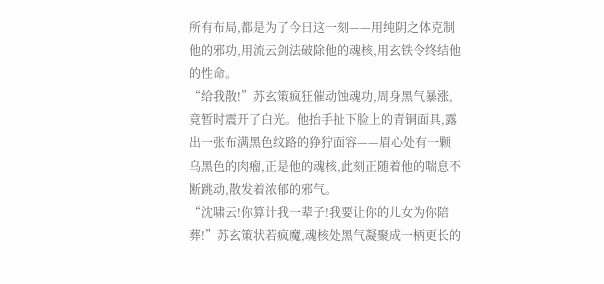所有布局,都是为了今日这一刻——用纯阴之体克制他的邪功,用流云剑法破除他的魂核,用玄铁令终结他的性命。
“给我散!”苏玄策疯狂催动蚀魂功,周身黑气暴涨,竟暂时震开了白光。他抬手扯下脸上的青铜面具,露出一张布满黑色纹路的狰狞面容——眉心处有一颗乌黑色的肉瘤,正是他的魂核,此刻正随着他的喘息不断跳动,散发着浓郁的邪气。
“沈啸云!你算计我一辈子!我要让你的儿女为你陪葬!”苏玄策状若疯魔,魂核处黑气凝聚成一柄更长的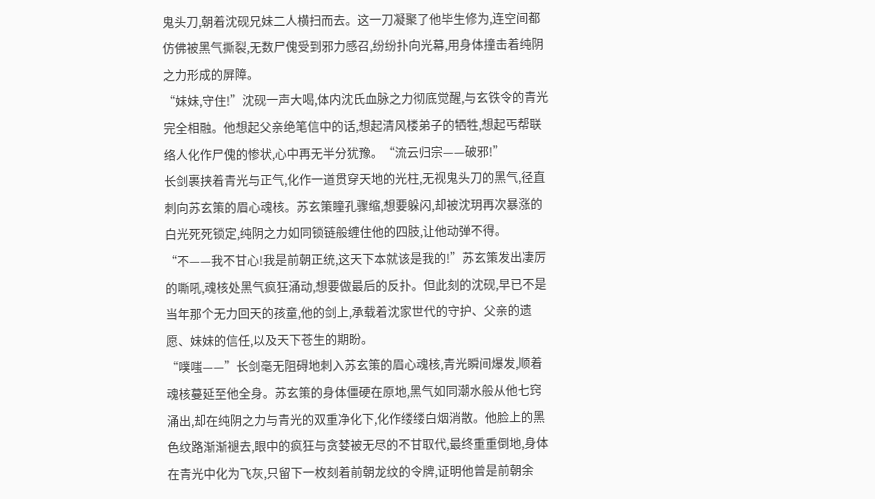鬼头刀,朝着沈砚兄妹二人横扫而去。这一刀凝聚了他毕生修为,连空间都仿佛被黑气撕裂,无数尸傀受到邪力感召,纷纷扑向光幕,用身体撞击着纯阴之力形成的屏障。
“妹妹,守住!”沈砚一声大喝,体内沈氏血脉之力彻底觉醒,与玄铁令的青光完全相融。他想起父亲绝笔信中的话,想起清风楼弟子的牺牲,想起丐帮联络人化作尸傀的惨状,心中再无半分犹豫。“流云归宗——破邪!”
长剑裹挟着青光与正气,化作一道贯穿天地的光柱,无视鬼头刀的黑气,径直刺向苏玄策的眉心魂核。苏玄策瞳孔骤缩,想要躲闪,却被沈玥再次暴涨的白光死死锁定,纯阴之力如同锁链般缠住他的四肢,让他动弹不得。
“不——我不甘心!我是前朝正统,这天下本就该是我的!”苏玄策发出凄厉的嘶吼,魂核处黑气疯狂涌动,想要做最后的反扑。但此刻的沈砚,早已不是当年那个无力回天的孩童,他的剑上,承载着沈家世代的守护、父亲的遗愿、妹妹的信任,以及天下苍生的期盼。
“噗嗤——”长剑毫无阻碍地刺入苏玄策的眉心魂核,青光瞬间爆发,顺着魂核蔓延至他全身。苏玄策的身体僵硬在原地,黑气如同潮水般从他七窍涌出,却在纯阴之力与青光的双重净化下,化作缕缕白烟消散。他脸上的黑色纹路渐渐褪去,眼中的疯狂与贪婪被无尽的不甘取代,最终重重倒地,身体在青光中化为飞灰,只留下一枚刻着前朝龙纹的令牌,证明他曾是前朝余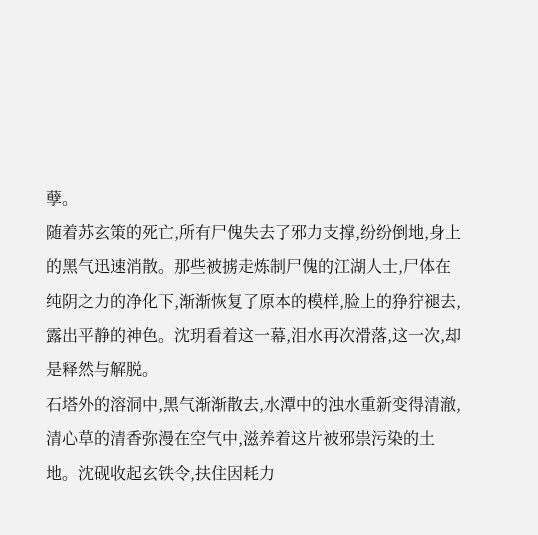孽。
随着苏玄策的死亡,所有尸傀失去了邪力支撑,纷纷倒地,身上的黑气迅速消散。那些被掳走炼制尸傀的江湖人士,尸体在纯阴之力的净化下,渐渐恢复了原本的模样,脸上的狰狞褪去,露出平静的神色。沈玥看着这一幕,泪水再次滑落,这一次,却是释然与解脱。
石塔外的溶洞中,黑气渐渐散去,水潭中的浊水重新变得清澈,清心草的清香弥漫在空气中,滋养着这片被邪祟污染的土地。沈砚收起玄铁令,扶住因耗力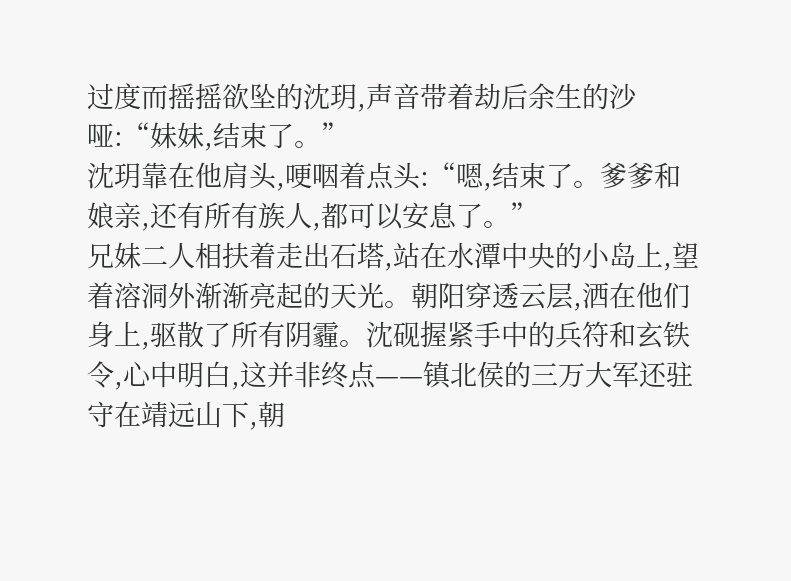过度而摇摇欲坠的沈玥,声音带着劫后余生的沙哑:“妹妹,结束了。”
沈玥靠在他肩头,哽咽着点头:“嗯,结束了。爹爹和娘亲,还有所有族人,都可以安息了。”
兄妹二人相扶着走出石塔,站在水潭中央的小岛上,望着溶洞外渐渐亮起的天光。朝阳穿透云层,洒在他们身上,驱散了所有阴霾。沈砚握紧手中的兵符和玄铁令,心中明白,这并非终点——镇北侯的三万大军还驻守在靖远山下,朝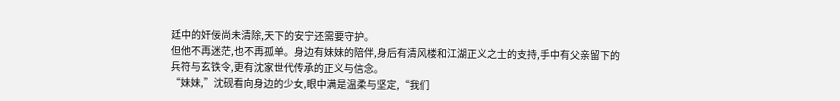廷中的奸佞尚未清除,天下的安宁还需要守护。
但他不再迷茫,也不再孤单。身边有妹妹的陪伴,身后有清风楼和江湖正义之士的支持,手中有父亲留下的兵符与玄铁令,更有沈家世代传承的正义与信念。
“妹妹,”沈砚看向身边的少女,眼中满是温柔与坚定,“我们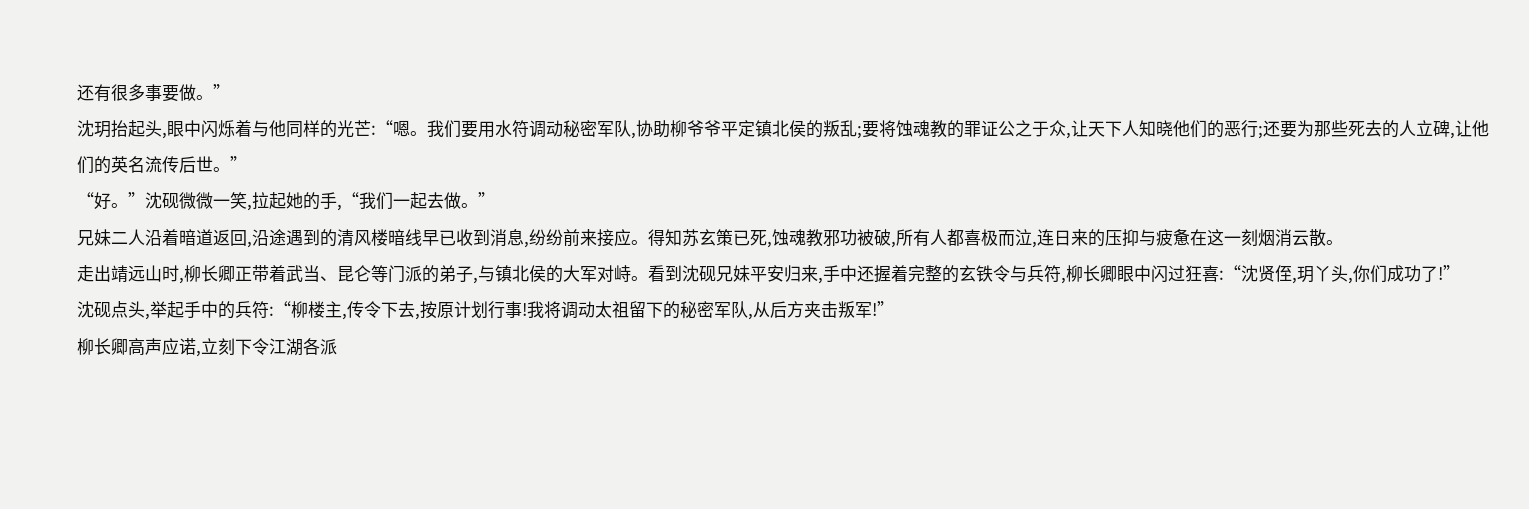还有很多事要做。”
沈玥抬起头,眼中闪烁着与他同样的光芒:“嗯。我们要用水符调动秘密军队,协助柳爷爷平定镇北侯的叛乱;要将蚀魂教的罪证公之于众,让天下人知晓他们的恶行;还要为那些死去的人立碑,让他们的英名流传后世。”
“好。”沈砚微微一笑,拉起她的手,“我们一起去做。”
兄妹二人沿着暗道返回,沿途遇到的清风楼暗线早已收到消息,纷纷前来接应。得知苏玄策已死,蚀魂教邪功被破,所有人都喜极而泣,连日来的压抑与疲惫在这一刻烟消云散。
走出靖远山时,柳长卿正带着武当、昆仑等门派的弟子,与镇北侯的大军对峙。看到沈砚兄妹平安归来,手中还握着完整的玄铁令与兵符,柳长卿眼中闪过狂喜:“沈贤侄,玥丫头,你们成功了!”
沈砚点头,举起手中的兵符:“柳楼主,传令下去,按原计划行事!我将调动太祖留下的秘密军队,从后方夹击叛军!”
柳长卿高声应诺,立刻下令江湖各派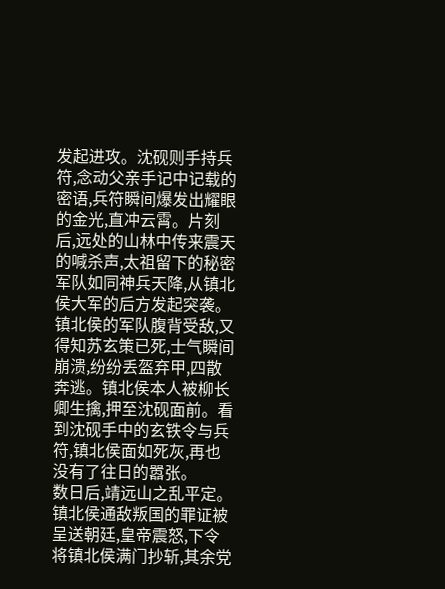发起进攻。沈砚则手持兵符,念动父亲手记中记载的密语,兵符瞬间爆发出耀眼的金光,直冲云霄。片刻后,远处的山林中传来震天的喊杀声,太祖留下的秘密军队如同神兵天降,从镇北侯大军的后方发起突袭。
镇北侯的军队腹背受敌,又得知苏玄策已死,士气瞬间崩溃,纷纷丢盔弃甲,四散奔逃。镇北侯本人被柳长卿生擒,押至沈砚面前。看到沈砚手中的玄铁令与兵符,镇北侯面如死灰,再也没有了往日的嚣张。
数日后,靖远山之乱平定。镇北侯通敌叛国的罪证被呈送朝廷,皇帝震怒,下令将镇北侯满门抄斩,其余党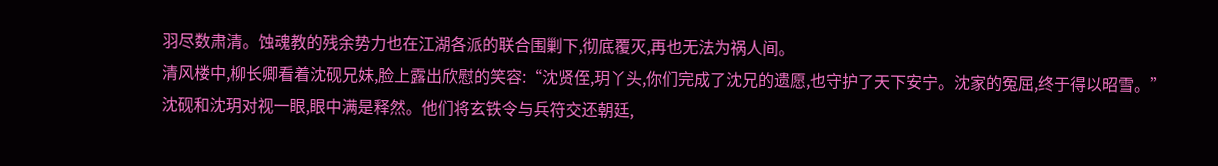羽尽数肃清。蚀魂教的残余势力也在江湖各派的联合围剿下,彻底覆灭,再也无法为祸人间。
清风楼中,柳长卿看着沈砚兄妹,脸上露出欣慰的笑容:“沈贤侄,玥丫头,你们完成了沈兄的遗愿,也守护了天下安宁。沈家的冤屈,终于得以昭雪。”
沈砚和沈玥对视一眼,眼中满是释然。他们将玄铁令与兵符交还朝廷,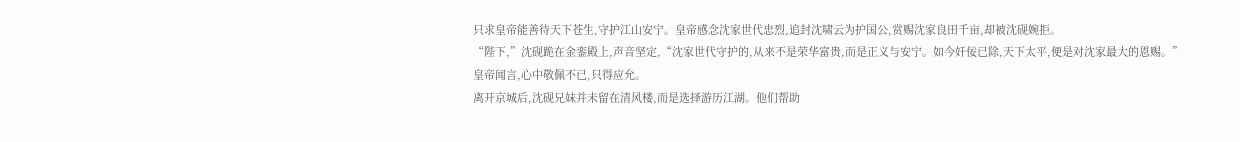只求皇帝能善待天下苍生,守护江山安宁。皇帝感念沈家世代忠烈,追封沈啸云为护国公,赏赐沈家良田千亩,却被沈砚婉拒。
“陛下,”沈砚跪在金銮殿上,声音坚定,“沈家世代守护的,从来不是荣华富贵,而是正义与安宁。如今奸佞已除,天下太平,便是对沈家最大的恩赐。”
皇帝闻言,心中敬佩不已,只得应允。
离开京城后,沈砚兄妹并未留在清风楼,而是选择游历江湖。他们帮助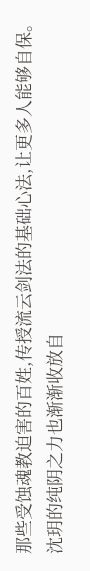那些受蚀魂教迫害的百姓,传授流云剑法的基础心法,让更多人能够自保。沈玥的纯阴之力也渐渐收放自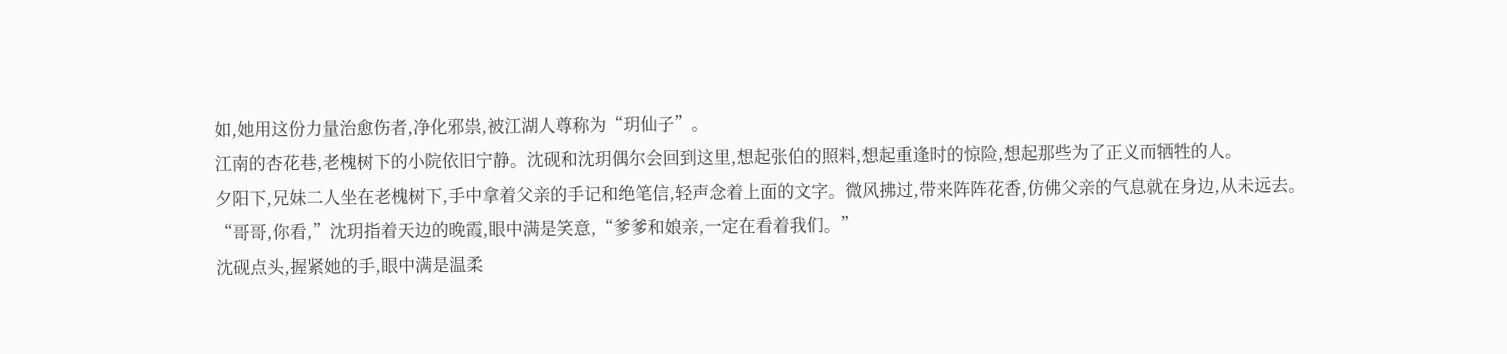如,她用这份力量治愈伤者,净化邪祟,被江湖人尊称为“玥仙子”。
江南的杏花巷,老槐树下的小院依旧宁静。沈砚和沈玥偶尔会回到这里,想起张伯的照料,想起重逢时的惊险,想起那些为了正义而牺牲的人。
夕阳下,兄妹二人坐在老槐树下,手中拿着父亲的手记和绝笔信,轻声念着上面的文字。微风拂过,带来阵阵花香,仿佛父亲的气息就在身边,从未远去。
“哥哥,你看,”沈玥指着天边的晚霞,眼中满是笑意,“爹爹和娘亲,一定在看着我们。”
沈砚点头,握紧她的手,眼中满是温柔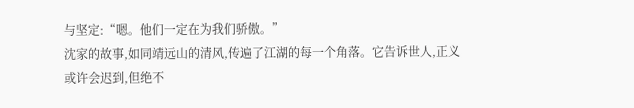与坚定:“嗯。他们一定在为我们骄傲。”
沈家的故事,如同靖远山的清风,传遍了江湖的每一个角落。它告诉世人,正义或许会迟到,但绝不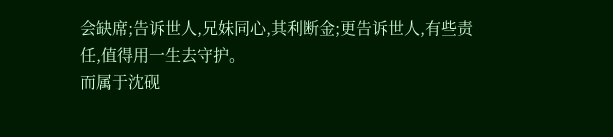会缺席;告诉世人,兄妹同心,其利断金;更告诉世人,有些责任,值得用一生去守护。
而属于沈砚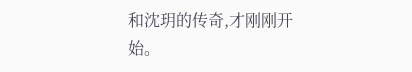和沈玥的传奇,才刚刚开始。